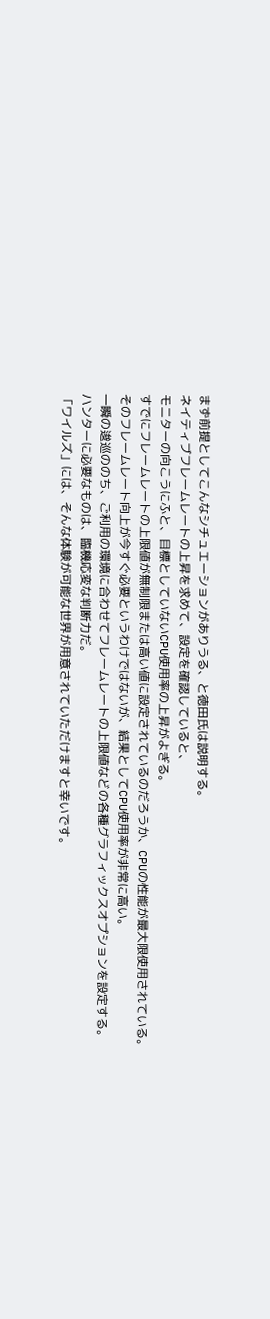まず前提としてこんなシチュエーションがありうる、と徳田氏は説明する。
ネイティブフレームレートの上昇を求めて、設定を確認していると、
モニターの向こうにふと、目標としていないCPU使用率の上昇がよぎる。
すでにフレームレートの上限値が無制限または高い値に設定されているのだろうか、CPUの性能が最大限使用されている。
そのフレームレート向上が今すぐ必要というわけではないが、結果としてCPU使用率が非常に高い。
一瞬の逡巡ののち、ご利用の環境に合わせてフレームレートの上限値などの各種グラフィックスオプションを設定する。
ハンターに必要なものは、臨機応変な判断力だ。
「ワイルズ」には、そんな体験が可能な世界が用意されていただけますと幸いです。